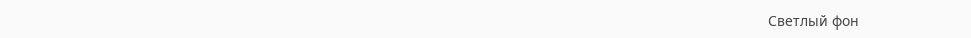Светлый фон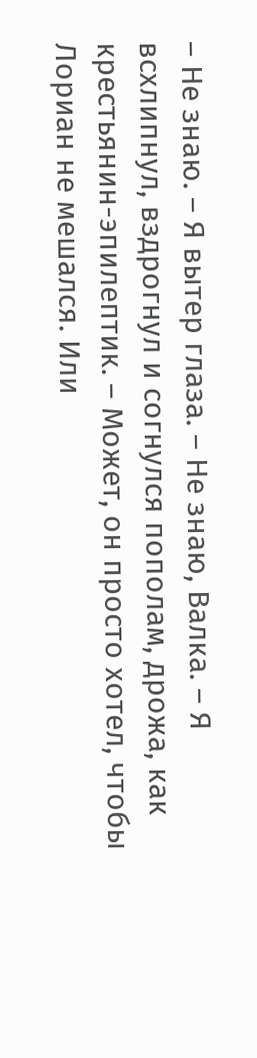– Не знаю. – Я вытер глаза. – Не знаю, Валка. – Я всхлипнул, вздрогнул и согнулся пополам, дрожа, как крестьянин-эпилептик. – Может, он просто хотел, чтобы Лориан не мешался. Или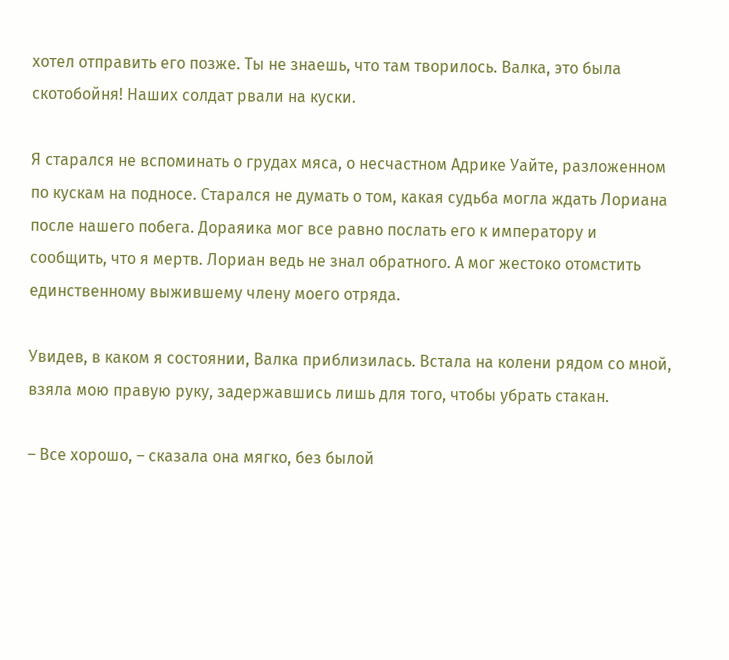хотел отправить его позже. Ты не знаешь, что там творилось. Валка, это была скотобойня! Наших солдат рвали на куски.

Я старался не вспоминать о грудах мяса, о несчастном Адрике Уайте, разложенном по кускам на подносе. Старался не думать о том, какая судьба могла ждать Лориана после нашего побега. Дораяика мог все равно послать его к императору и сообщить, что я мертв. Лориан ведь не знал обратного. А мог жестоко отомстить единственному выжившему члену моего отряда.

Увидев, в каком я состоянии, Валка приблизилась. Встала на колени рядом со мной, взяла мою правую руку, задержавшись лишь для того, чтобы убрать стакан.

– Все хорошо, – сказала она мягко, без былой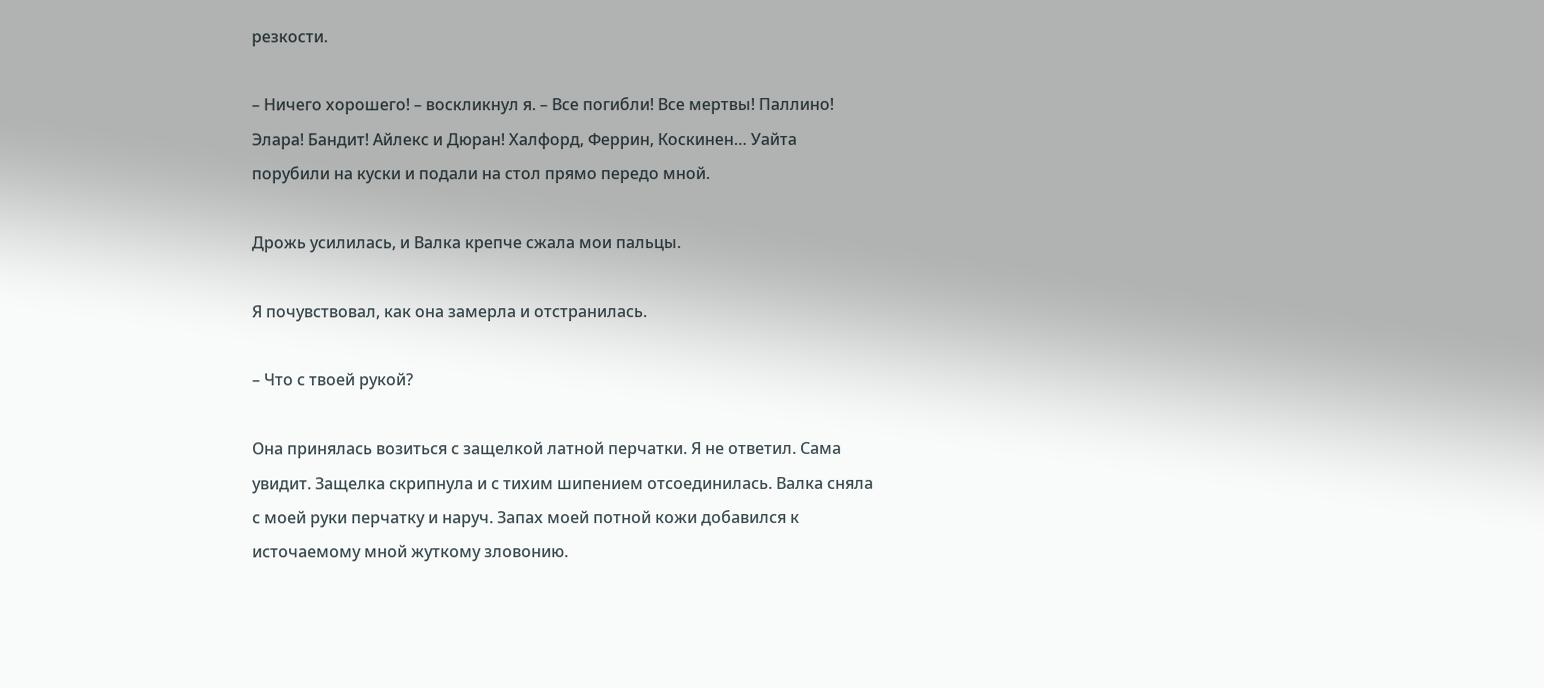резкости.

– Ничего хорошего! – воскликнул я. – Все погибли! Все мертвы! Паллино! Элара! Бандит! Айлекс и Дюран! Халфорд, Феррин, Коскинен… Уайта порубили на куски и подали на стол прямо передо мной.

Дрожь усилилась, и Валка крепче сжала мои пальцы.

Я почувствовал, как она замерла и отстранилась.

– Что с твоей рукой?

Она принялась возиться с защелкой латной перчатки. Я не ответил. Сама увидит. Защелка скрипнула и с тихим шипением отсоединилась. Валка сняла с моей руки перчатку и наруч. Запах моей потной кожи добавился к источаемому мной жуткому зловонию.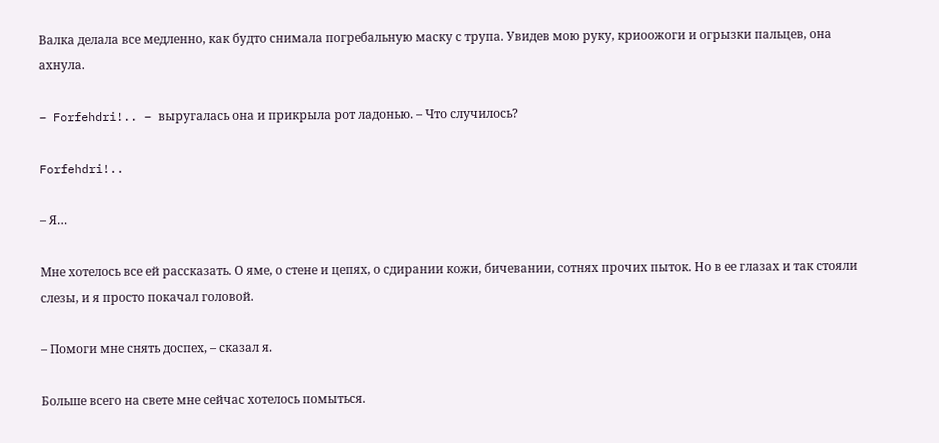Валка делала все медленно, как будто снимала погребальную маску с трупа. Увидев мою руку, криоожоги и огрызки пальцев, она ахнула.

– Forfehdri!.. – выругалась она и прикрыла рот ладонью. – Что случилось?

Forfehdri!..

– Я…

Мне хотелось все ей рассказать. О яме, о стене и цепях, о сдирании кожи, бичевании, сотнях прочих пыток. Но в ее глазах и так стояли слезы, и я просто покачал головой.

– Помоги мне снять доспех, – сказал я.

Больше всего на свете мне сейчас хотелось помыться.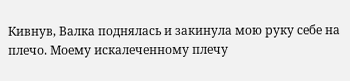Кивнув, Валка поднялась и закинула мою руку себе на плечо. Моему искалеченному плечу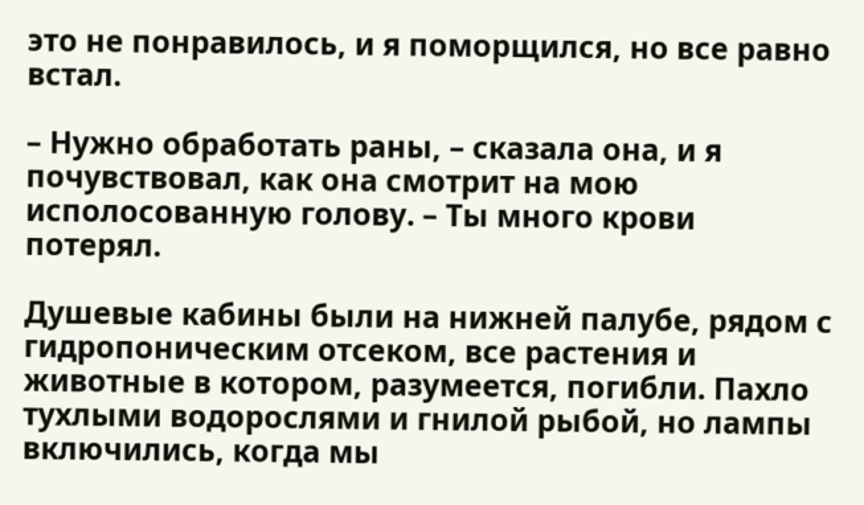это не понравилось, и я поморщился, но все равно встал.

– Нужно обработать раны, – сказала она, и я почувствовал, как она смотрит на мою исполосованную голову. – Ты много крови потерял.

Душевые кабины были на нижней палубе, рядом с гидропоническим отсеком, все растения и животные в котором, разумеется, погибли. Пахло тухлыми водорослями и гнилой рыбой, но лампы включились, когда мы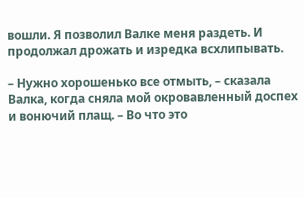вошли. Я позволил Валке меня раздеть. И продолжал дрожать и изредка всхлипывать.

– Нужно хорошенько все отмыть, – сказала Валка, когда сняла мой окровавленный доспех и вонючий плащ. – Во что это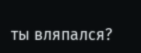ты вляпался?